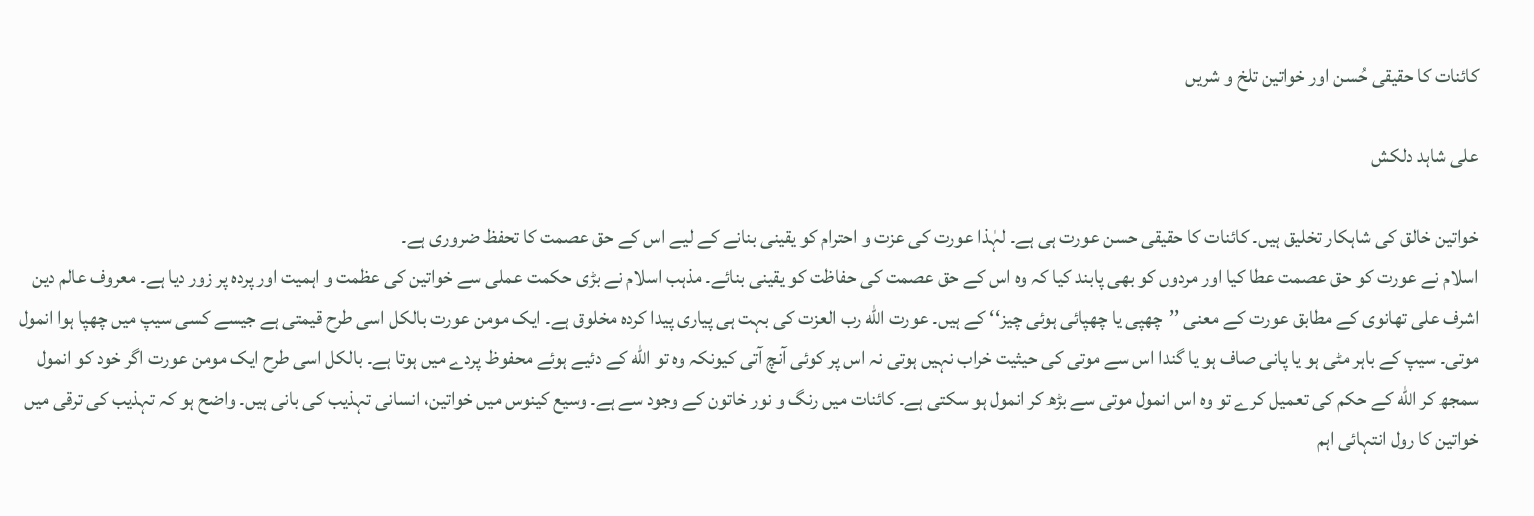کائنات کا حقیقی حُسن اور خواتین تلخ و شریں

علی شاہد دلکش

خواتین خالق کی شاہکار تخلیق ہیں۔ کائنات کا حقیقی حسن عورت ہی ہے۔ لہٰذا عورت کی عزت و احترام کو یقینی بنانے کے لیے اس کے حق عصمت کا تحفظ ضروری ہے۔
اسلام نے عورت کو حق عصمت عطا کیا اور مردوں کو بھی پابند کیا کہ وہ اس کے حق عصمت کی حفاظت کو یقینی بنائے۔ مذہب اسلام نے بڑی حکمت عملی سے خواتین کی عظمت و اہمیت اور پردہ پر زور دیا ہے۔ معروف عالم دین اشرف علی تھانوی کے مطابق عورت کے معنی ’’چھپی یا چھپائی ہوئی چیز‘‘ کے ہیں۔ عورت الله رب العزت کی بہت ہی پیاری پیدا کردہ مخلوق ہے۔ ایک مومن عورت بالکل اسی طرح قیمتی ہے جیسے کسی سیپ میں چھپا ہوا انمول موتی۔ سیپ کے باہر مٹی ہو یا پانی صاف ہو یا گندا اس سے موتی کی حیثیت خراب نہیں ہوتی نہ اس پر کوئی آنچ آتی کیونکہ وہ تو الله کے دئیے ہوئے محفوظ پردے میں ہوتا ہے۔ بالکل اسی طرح ایک مومن عورت اگر خود کو انمول سمجھ کر الله کے حکم کی تعمیل کرے تو وہ اس انمول موتی سے بڑھ کر انمول ہو سکتی ہے۔ کائنات میں رنگ و نور خاتون کے وجود سے ہے۔ وسیع کینوس میں خواتین، انسانی تہذیب کی بانی ہیں۔ واضح ہو کہ تہذیب کی ترقی میں خواتین کا رول انتہائی اہم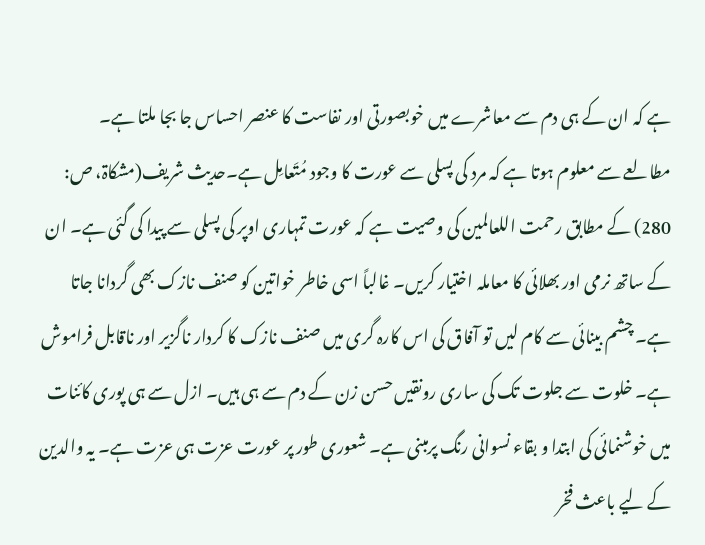ہے کہ ان کے ہی دم سے معاشرے میں خوبصورتی اور نفاست کا عنصر احساس جا بجا ملتا ہے۔
مطالعے سے معلوم ہوتا ہے کہ مرد کی پسلی سے عورت کا وجود مُتَعامِل ہے۔حدیث شریف(مشکاۃ، ص: 280) کے مطابق رحمت اللعالمین کی وصیت ہے کہ عورت تمہاری اوپر کی پسلی سے پیدا کی گئی ہے۔ ان کے ساتھ نرمی اور بھلائی کا معاملہ اختیار کریں۔ غالباً اسی خاطر خواتین کو صنف نازک بھی گردانا جاتا ہے۔ چشم بینائی سے کام لیں تو آفاق کی اس کارہ گری میں صنف نازک کا کردار ناگزیر اور ناقابل فراموش ہے۔ خلوت سے جلوت تک کی ساری رونقیں حسن زن کے دم سے ہی ہیں۔ ازل سے ہی پوری کائنات میں خوشنمائی کی ابتدا و بقاء نسوانی رنگ پرمبنی ہے۔ شعوری طور پر عورت عزت ہی عزت ہے۔ یہ والدین کے لیے باعث فخر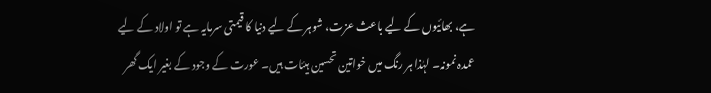ہے، بھائیوں کے لیے باعث عزت، شوہر کے لیے دنیا کا قیمتی سرمایہ ہے تو اولاد کے لیے عمدہ نمونہ۔ لہٰذا ہر رنگ میں خواتین تحسین ہیئات ہیں۔ عورت کے وجود کے بغیر ایک گھر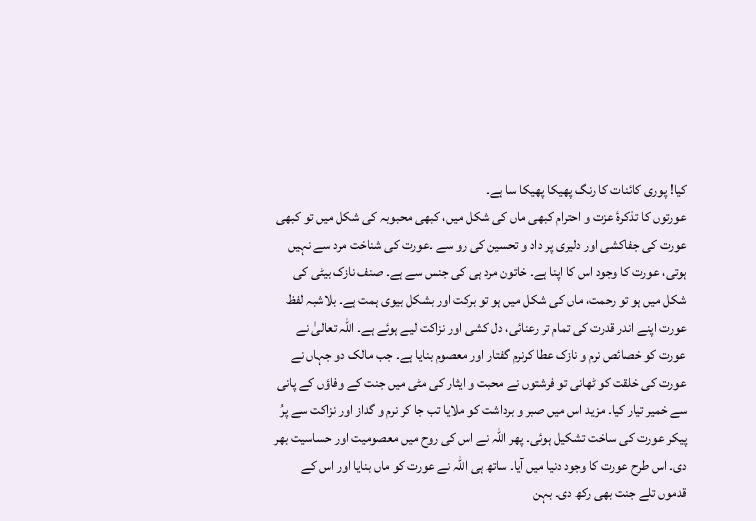کیا! پوری کائنات کا رنگ پھیکا پھیکا سا ہے۔
عورتوں کا تذکرۂ عزت و احترام کبھی ماں کی شکل میں، کبھی محبوبہ کی شکل میں تو کبھی عورت کی جفاکشی اور دلیری پر داد و تحسین کی رو سے ۔عورت کی شناخت مرد سے نہیں ہوتی، عورت کا وجود اس کا اپنا ہے۔ خاتون مرد ہی کی جنس سے ہے۔ صنف نازک بیٹی کی شکل میں ہو تو رحمت، ماں کی شکل میں ہو تو برکت اور بشکل بیوی ہمت ہے۔ بلاشبہ لفظ عورت اپنے اندر قدرت کی تمام تر رعنائی، دل کشی اور نزاکت لیے ہوئے ہے۔ اللہ تعالیٰ نے عورت کو خصائص نرم و نازک عطا کرنرم گفتار اور معصوم بنایا ہے۔ جب مالک دو جہاں نے عورت کی خلقت کو ٹھانی تو فرشتوں نے محبت و ایثار کی مٹی میں جنت کے وفاؤں کے پانی سے خمیر تیار کیا۔ مزید اس میں صبر و برداشت کو ملایا تب جا کر نرم و گداز اور نزاکت سے پرُ پیکر عورت کی ساخت تشکیل ہوئی۔ پھر اللہ نے اس کی روح میں معصومیت اور حساسیت بھر دی۔ اس طرح عورت کا وجود دنیا میں آیا۔ ساتھ ہی اللہ نے عورت کو ماں بنایا اور اس کے قدموں تلے جنت بھی رکھ دی۔ بہن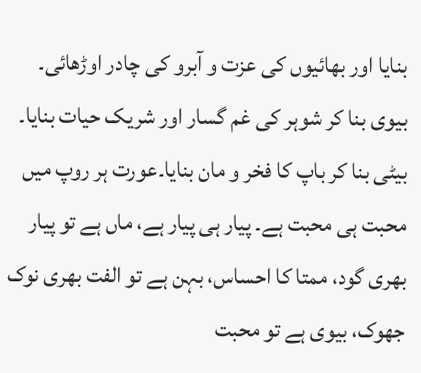بنایا اور بھائیوں کی عزت و آبرو کی چادر اوڑھائی۔ بیوی بنا کر شوہر کی غم گسار اور شریک حیات بنایا۔ بیٹی بنا کر باپ کا فخر و مان بنایا۔عورت ہر روپ میں محبت ہی محبت ہے۔ پیار ہی پیار ہے، ماں ہے تو پیار بھری گود، ممتا کا احساس، بہن ہے تو الفت بھری نوک جھوک، بیوی ہے تو محبت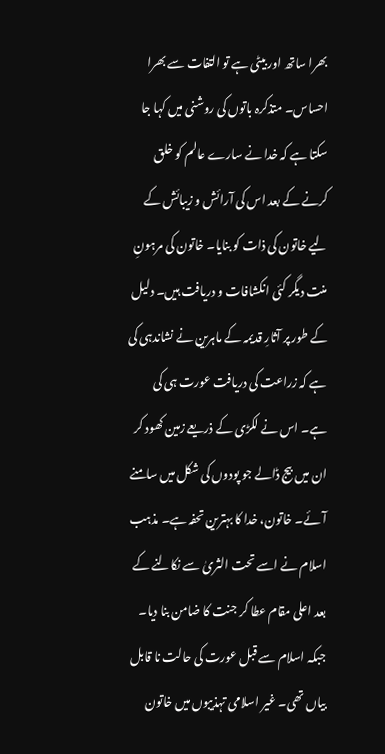بھرا ساتھ اور بیٹی ہے تو التفات سے بھرا احساس۔ متذکرہ باتوں کی روشنی میں کہا جا سکتا ہے کہ خدا نے سارے عالم کو خلق کرنے کے بعد اس کی آرائش و زیبائش کے لیے خاتون کی ذات کو بنایا۔ خاتون کی مرہونِ منت دیگر کئی انکشافات و دریافت ہیں۔ دلیل کے طور پر آثارِ قدیمہ کے ماہرین نے نشاندہی کی ہے کہ زراعت کی دریافت عورت ہی کی ہے۔ اس نے لکڑی کے ذریعے زمین کھود کر ان میں بیج ڈالے جو پودوں کی شکل میں سامنے آئے۔ خاتون، خدا کا بہترین تحفہ ہے۔ مذہب اسلام نے اسے تحت الثریٰ سے نکالنے کے بعد اعلی مقام عطا کر جنت کا ضامن بنا دیا۔ جبکہ اسلام سے قبل عورت کی حالت نا قابل بیاں تھی۔ غیر اسلامی تہذیبوں میں خاتون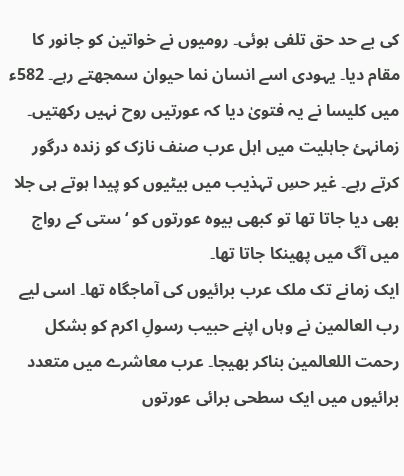کی بے حد حق تلفی ہوئی۔ رومیوں نے خواتین کو جانور کا مقام دیا۔ یہودی اسے انسان نما حیوان سمجھتے رہے۔ 582ء میں کلیسا نے یہ فتویٰ دیا کہ عورتیں روح نہیں رکھتیں۔ زمانہئ جاہلیت میں اہل عرب صنف نازک کو زندہ درگور کرتے رہے۔ غیر حسِ تہذیب میں بیٹیوں کو پیدا ہوتے ہی جلا بھی دیا جاتا تھا تو کبھی بیوہ عورتوں کو ‘ستی کے رواج میں آگ میں پھینکا جاتا تھا۔
ایک زمانے تک ملک عرب برائیوں کی آماجگاہ تھا۔ اسی لیے رب العالمین نے وہاں اپنے حبیب رسولِ اکرم کو بشکل رحمت اللعالمین بناکر بھیجا۔ عرب معاشرے میں متعدد برائیوں میں ایک سطحی برائی عورتوں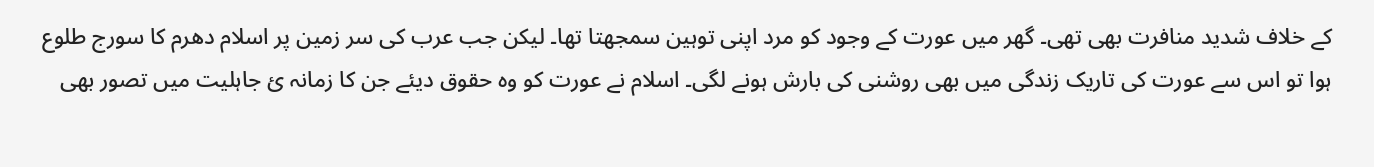کے خلاف شدید منافرت بھی تھی۔ گھر میں عورت کے وجود کو مرد اپنی توہین سمجھتا تھا۔ لیکن جب عرب کی سر زمین پر اسلام دھرم کا سورج طلوع ہوا تو اس سے عورت کی تاریک زندگی میں بھی روشنی کی بارش ہونے لگی۔ اسلام نے عورت کو وہ حقوق دیئے جن کا زمانہ ئ جاہلیت میں تصور بھی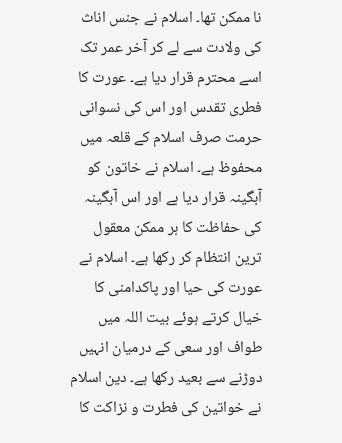نا ممکن تھا۔ اسلام نے جنس اناث کی ولادت سے لے کر آخر عمر تک اسے محترم قرار دیا ہے۔ عورت کا فطری تقدس اور اس کی نسوانی حرمت صرف اسلام کے قلعہ میں محفوظ ہے۔ اسلام نے خاتون کو آبگینہ قرار دیا ہے اور اس آبگینہ کی حفاظت کا ہر ممکن معقول ترین انتظام کر رکھا ہے۔ اسلام نے عورت کی حیا اور پاکدامنی کا خیال کرتے ہوئے بیت اللہ میں طواف اور سعی کے درمیان انہیں دوڑنے سے بعید رکھا ہے۔ دین اسلام نے خواتین کی فطرت و نزاکت کا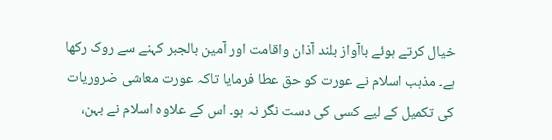خیال کرتے ہوئے باآواز بلند آذان واقامت اور آمین بالجبر کہنے سے روک رکھا ہے۔ مذہب اسلام نے عورت کو حق عطا فرمایا تاکہ عورت معاشی ضروریات کی تکمیل کے لیے کسی کی دست نگر نہ ہو۔ اس کے علاوہ اسلام نے بہن،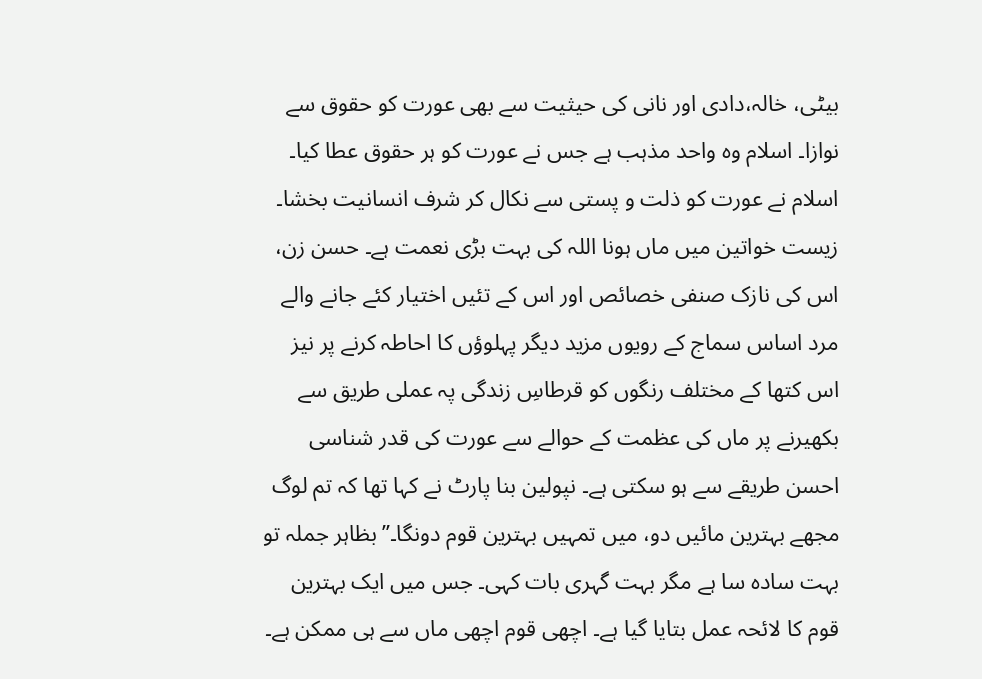بیٹی، خالہ،دادی اور نانی کی حیثیت سے بھی عورت کو حقوق سے نوازا۔ اسلام وہ واحد مذہب ہے جس نے عورت کو ہر حقوق عطا کیا۔ اسلام نے عورت کو ذلت و پستی سے نکال کر شرف انسانیت بخشا۔ زیست خواتین میں ماں ہونا اللہ کی بہت بڑی نعمت ہے۔ حسن زن، اس کی نازک صنفی خصائص اور اس کے تئیں اختیار کئے جانے والے مرد اساس سماج کے رویوں مزید دیگر پہلوؤں کا احاطہ کرنے پر نیز اس کتھا کے مختلف رنگوں کو قرطاسِ زندگی پہ عملی طریق سے بکھیرنے پر ماں کی عظمت کے حوالے سے عورت کی قدر شناسی احسن طریقے سے ہو سکتی ہے۔ نپولین بنا پارٹ نے کہا تھا کہ تم لوگ مجھے بہترین مائیں دو، میں تمہیں بہترین قوم دونگا۔’’بظاہر جملہ تو بہت سادہ سا ہے مگر بہت گہری بات کہی۔ جس میں ایک بہترین قوم کا لائحہ عمل بتایا گیا ہے۔ اچھی قوم اچھی ماں سے ہی ممکن ہے۔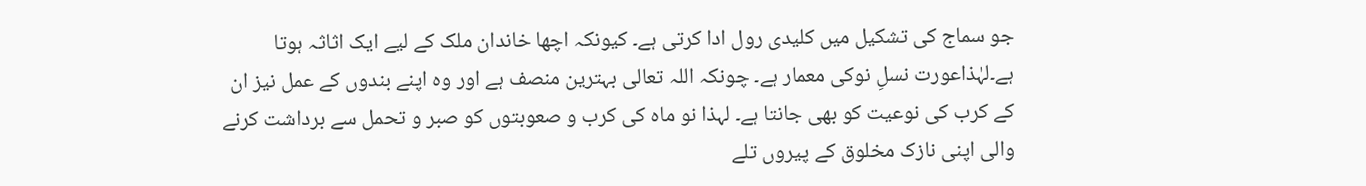جو سماج کی تشکیل میں کلیدی رول ادا کرتی ہے۔ کیونکہ اچھا خاندان ملک کے لیے ایک اثاثہ ہوتا ہے۔لہٰذاعورت نسلِ نوکی معمار ہے۔ چونکہ اللہ تعالی بہترین منصف ہے اور وہ اپنے بندوں کے عمل نیز ان کے کرب کی نوعیت کو بھی جانتا ہے۔ لہذا نو ماہ کی کرب و صعوبتوں کو صبر و تحمل سے برداشت کرنے والی اپنی نازک مخلوق کے پیروں تلے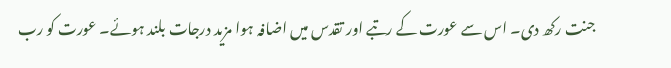جنت رکھ دی۔ اس سے عورت کے رتبے اور تقدس میں اضافہ ہوا مزید درجات بلند ہوئے۔ عورت کو رب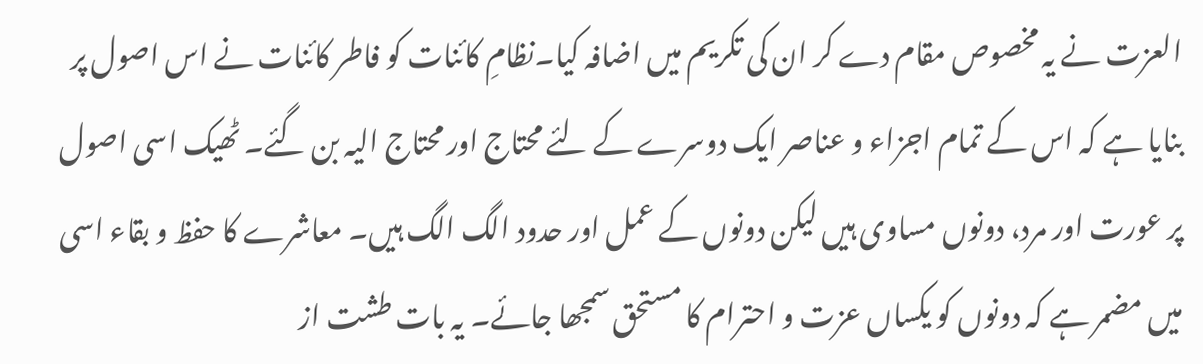العزت نے یہ مخصوص مقام دے کر ان کی تکریم میں اضافہ کیا۔نظامِ کائنات کو فاطر کائنات نے اس اصول پر بنایا ہے کہ اس کے تمام اجزاء و عناصر ایک دوسرے کے لئے محتاج اور محتاج الیہ بن گئے۔ ٹھیک اسی اصول پر عورت اور مرد، دونوں مساوی ہیں لیکن دونوں کے عمل اور حدود الگ الگ ہیں۔ معاشرے کا حفظ و بقاء اسی میں مضمر ہے کہ دونوں کو یکساں عزت و احترام کا مستحق سمجھا جائے۔ یہ بات طشت از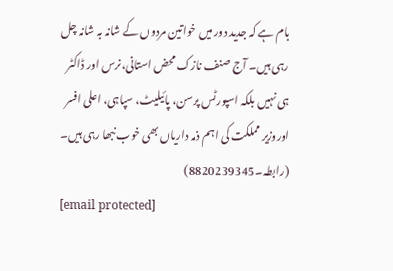بام ہے کہ جدید دور میں خواتین مردوں کے شانہ بہ شانہ چل رہی ہیں۔ آج صنف نازک محض استانی،نرس اور ڈاکٹر ہی نہیں بلکہ اسپورٹس پرسن، پائیلیٹ، سپاہی، اعلی افسر اوروزیر مملکت کی اہم ذمہ داریاں بھی خوب نبھا رہی ہیں۔
(رابطہ۔8820239345)
[email protected]